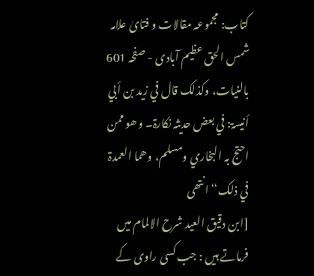کتاب: مجموعہ مقالات و فتایٰ علامہ شمس الحق عظیم آبادی - صفحہ 601
بالنیات، وکذلک قال في زید بن أبي أنیسۃ: في بعض حدیثہ نکارۃ۔ وھو ممن احتج بہ البخاري ومسلم، وھما العمدۃ في ذلک‘‘ انتھی
[ابن دقیق العید شرح الالمام میں فرماتے ہیں : جب کسی راوی کے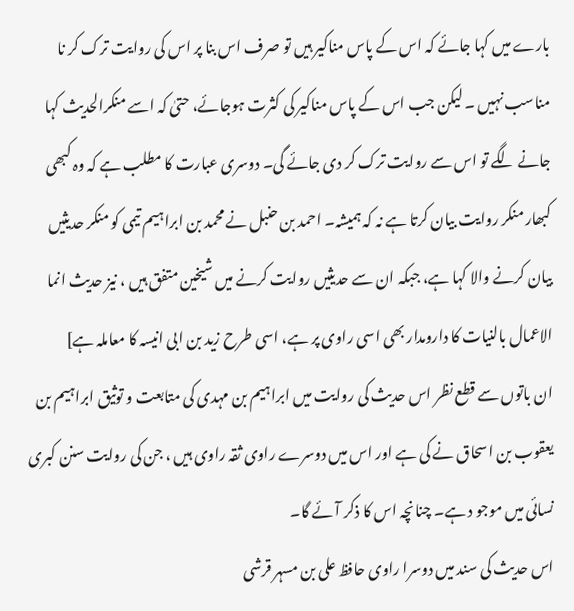بارے میں کہا جائے کہ اس کے پاس مناکیر ہیں تو صرف اس بنا پر اس کی روایت ترک کر نا مناسب نہیں ۔ لیکن جب اس کے پاس مناکیر کی کثرت ہوجائے، حتیٰ کہ اسے منکرالحدیث کہا جانے لگے تو اس سے روایت ترک کر دی جائے گی۔ دوسری عبارت کا مطلب ہے کہ وہ کبھی کبھار منکر روایت بیان کرتا ہے نہ کہ ہمیشہ۔ احمد بن حنبل نے محمد بن ابراہیم تیمی کو منکر حدیثیں بیان کرنے والا کہا ہے، جبکہ ان سے حدیثیں روایت کرنے میں شیخین متفق ہیں ، نیز حدیث انما الاعمال بالنیات کا دارومدار بھی اسی راوی پر ہے، اسی طرح زید بن ابی انیسہ کا معاملہ ہے]
ان باتوں سے قطع نظر اس حدیث کی روایت میں ابراہیم بن مہدی کی متابعت و توثیق ابراہیم بن یعقوب بن اسحاق نے کی ہے اور اس میں دوسرے راوی ثقہ راوی ہیں ، جن کی روایت سنن کبری نسائی میں موجو د ہے۔ چنانچہ اس کا ذکر آئے گا۔
اس حدیث کی سند میں دوسرا راوی حافظ علی بن مسہر قرشی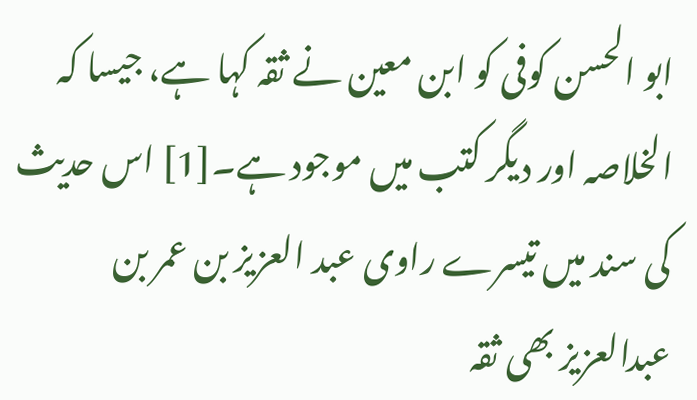ابو الحسن کوفی کو ابن معین نے ثقہ کہا ہے، جیسا کہ الخلاصہ اور دیگر کتب میں موجود ہے۔[1] اس حدیث کی سند میں تیسرے راوی عبد العزیز بن عمر بن عبدالعزیز بھی ثقہ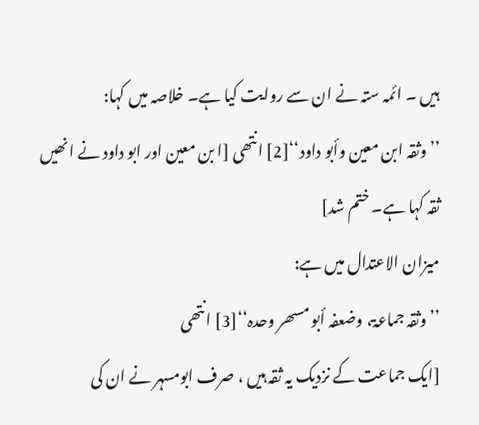ہیں ۔ ائمہ ستہ نے ان سے روایت کیا ہے۔ خلاصہ میں کہا:
’’وثقہ ابن معین وأبو داود‘‘[2] انتھی [ا بن معین اور ابو داود نے انھیں ثقہ کہا ہے۔ ختم شد]
میزان الاعتدال میں ہے:
’’ وثقہ جماعۃ، وضعفہ أبو مسھر وحدہ‘‘[3] انتھی
[ایک جماعت کے نزدیک یہ ثقہ ہیں ، صرف ابومسہر نے ان کی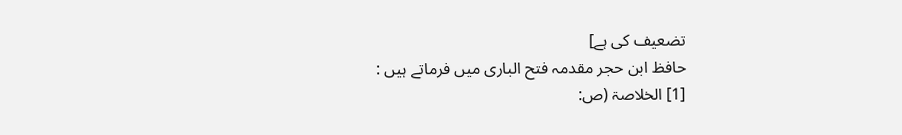تضعیف کی ہے]
حافظ ابن حجر مقدمہ فتح الباری میں فرماتے ہیں :
[1] الخلاصۃ (ص: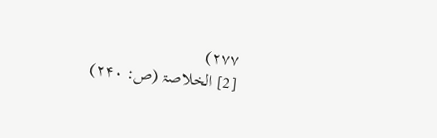۲۷۷)
[2] الخلاصۃ (ص: ۲۴۰)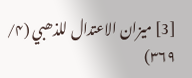[3] میزان الاعتدال للذھبي (۴/ ۳۶۹)